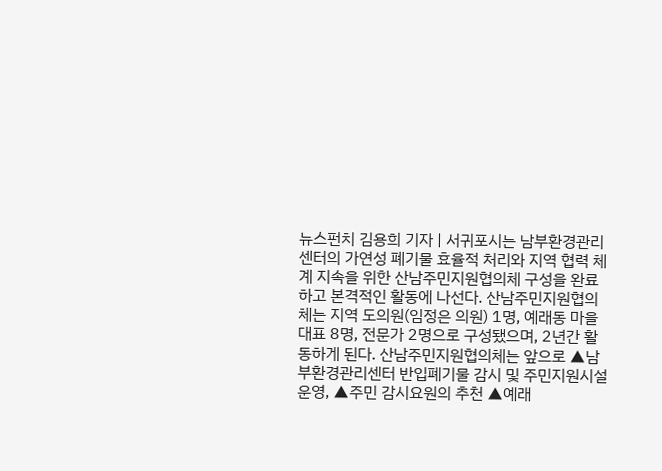뉴스펀치 김용희 기자 | 서귀포시는 남부환경관리센터의 가연성 폐기물 효율적 처리와 지역 협력 체계 지속을 위한 산남주민지원협의체 구성을 완료하고 본격적인 활동에 나선다. 산남주민지원협의체는 지역 도의원(임정은 의원) 1명, 예래동 마을 대표 8명, 전문가 2명으로 구성됐으며, 2년간 활동하게 된다. 산남주민지원협의체는 앞으로 ▲남부환경관리센터 반입폐기물 감시 및 주민지원시설 운영, ▲주민 감시요원의 추천 ▲예래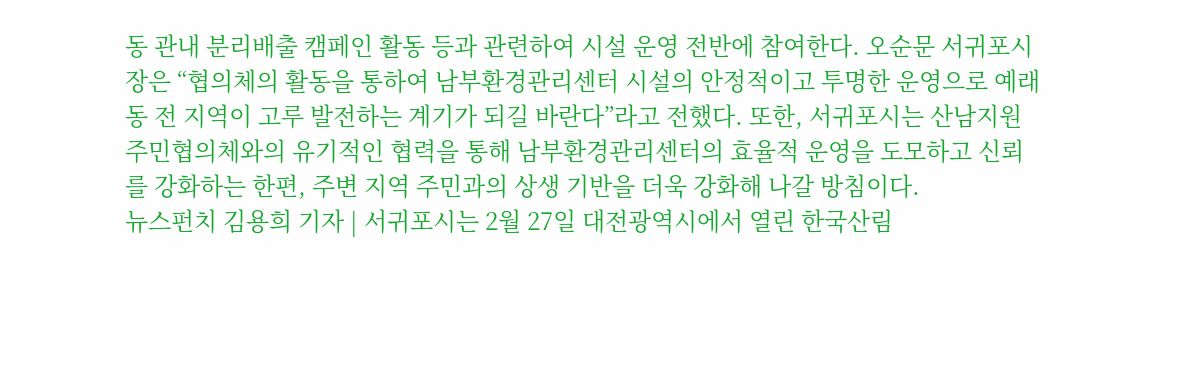동 관내 분리배출 캠페인 활동 등과 관련하여 시설 운영 전반에 참여한다. 오순문 서귀포시장은 “협의체의 활동을 통하여 남부환경관리센터 시설의 안정적이고 투명한 운영으로 예래동 전 지역이 고루 발전하는 계기가 되길 바란다”라고 전했다. 또한, 서귀포시는 산남지원주민협의체와의 유기적인 협력을 통해 남부환경관리센터의 효율적 운영을 도모하고 신뢰를 강화하는 한편, 주변 지역 주민과의 상생 기반을 더욱 강화해 나갈 방침이다.
뉴스펀치 김용희 기자 | 서귀포시는 2월 27일 대전광역시에서 열린 한국산림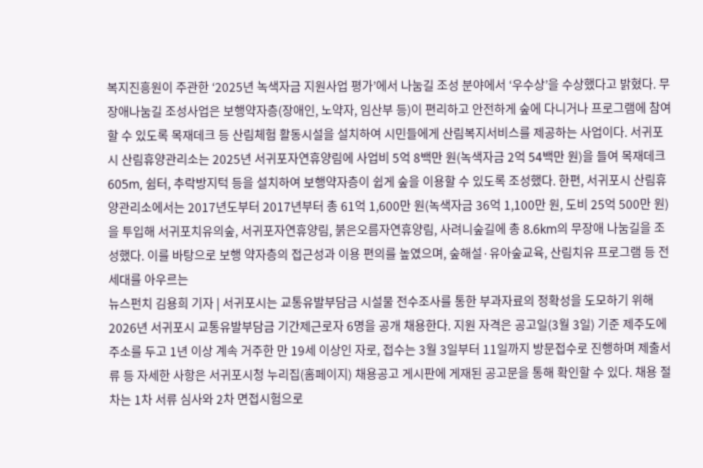복지진흥원이 주관한 ‘2025년 녹색자금 지원사업 평가’에서 나눔길 조성 분야에서 ‘우수상’을 수상했다고 밝혔다. 무장애나눔길 조성사업은 보행약자층(장애인, 노약자, 임산부 등)이 편리하고 안전하게 숲에 다니거나 프로그램에 참여할 수 있도록 목재데크 등 산림체험 활동시설을 설치하여 시민들에게 산림복지서비스를 제공하는 사업이다. 서귀포시 산림휴양관리소는 2025년 서귀포자연휴양림에 사업비 5억 8백만 원(녹색자금 2억 54백만 원)을 들여 목재데크 605m, 쉼터, 추락방지턱 등을 설치하여 보행약자층이 쉽게 숲을 이용할 수 있도록 조성했다. 한편, 서귀포시 산림휴양관리소에서는 2017년도부터 2017년부터 총 61억 1,600만 원(녹색자금 36억 1,100만 원, 도비 25억 500만 원)을 투입해 서귀포치유의숲, 서귀포자연휴양림, 붉은오름자연휴양림, 사려니숲길에 총 8.6km의 무장애 나눔길을 조성했다. 이를 바탕으로 보행 약자층의 접근성과 이용 편의를 높였으며, 숲해설·유아숲교육, 산림치유 프로그램 등 전 세대를 아우르는
뉴스펀치 김용희 기자 | 서귀포시는 교통유발부담금 시설물 전수조사를 통한 부과자료의 정확성을 도모하기 위해 2026년 서귀포시 교통유발부담금 기간제근로자 6명을 공개 채용한다. 지원 자격은 공고일(3월 3일) 기준 제주도에 주소를 두고 1년 이상 계속 거주한 만 19세 이상인 자로, 접수는 3월 3일부터 11일까지 방문접수로 진행하며 제출서류 등 자세한 사항은 서귀포시청 누리집(홈페이지) 채용공고 게시판에 게재된 공고문을 통해 확인할 수 있다. 채용 절차는 1차 서류 심사와 2차 면접시험으로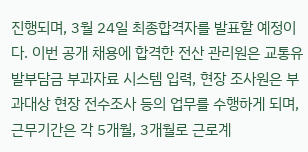진행되며, 3월 24일 최종합격자를 발표할 예정이다. 이번 공개 채용에 합격한 전산 관리원은 교통유발부담금 부과자료 시스템 입력, 현장 조사원은 부과대상 현장 전수조사 등의 업무를 수행하게 되며, 근무기간은 각 5개월, 3개월로 근로계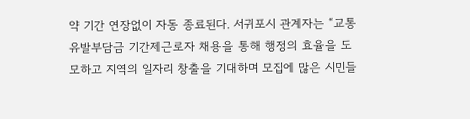약 기간 연장없이 자동 종료된다. 서귀포시 관계자는 “교통유발부담금 기간제근로자 채용을 통해 행정의 효율을 도모하고 지역의 일자리 창출을 기대하며 모집에 많은 시민들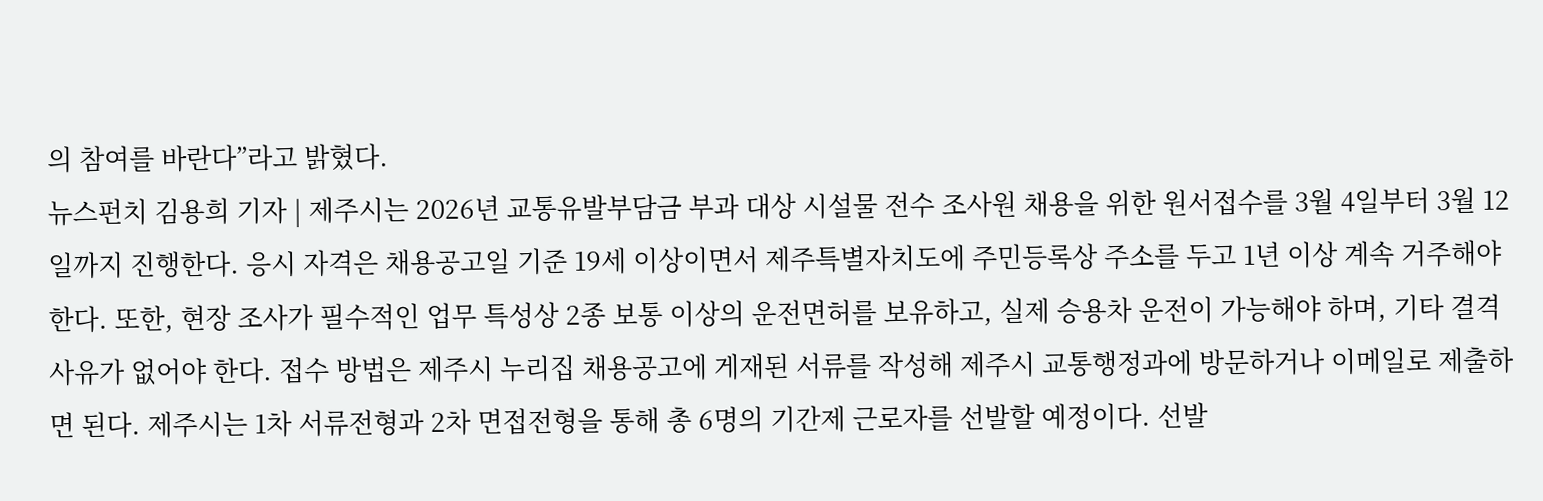의 참여를 바란다”라고 밝혔다.
뉴스펀치 김용희 기자 | 제주시는 2026년 교통유발부담금 부과 대상 시설물 전수 조사원 채용을 위한 원서접수를 3월 4일부터 3월 12일까지 진행한다. 응시 자격은 채용공고일 기준 19세 이상이면서 제주특별자치도에 주민등록상 주소를 두고 1년 이상 계속 거주해야 한다. 또한, 현장 조사가 필수적인 업무 특성상 2종 보통 이상의 운전면허를 보유하고, 실제 승용차 운전이 가능해야 하며, 기타 결격 사유가 없어야 한다. 접수 방법은 제주시 누리집 채용공고에 게재된 서류를 작성해 제주시 교통행정과에 방문하거나 이메일로 제출하면 된다. 제주시는 1차 서류전형과 2차 면접전형을 통해 총 6명의 기간제 근로자를 선발할 예정이다. 선발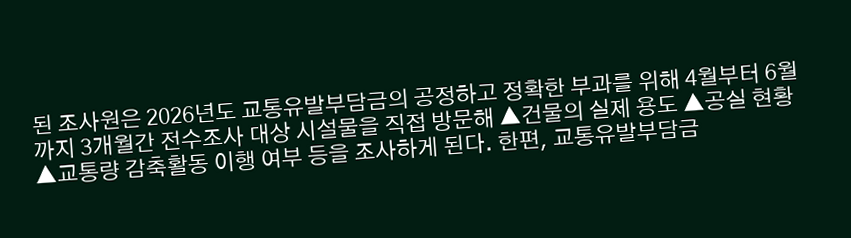된 조사원은 2026년도 교통유발부담금의 공정하고 정확한 부과를 위해 4월부터 6월까지 3개월간 전수조사 대상 시설물을 직접 방문해 ▲건물의 실제 용도 ▲공실 현황 ▲교통량 감축활동 이행 여부 등을 조사하게 된다. 한편, 교통유발부담금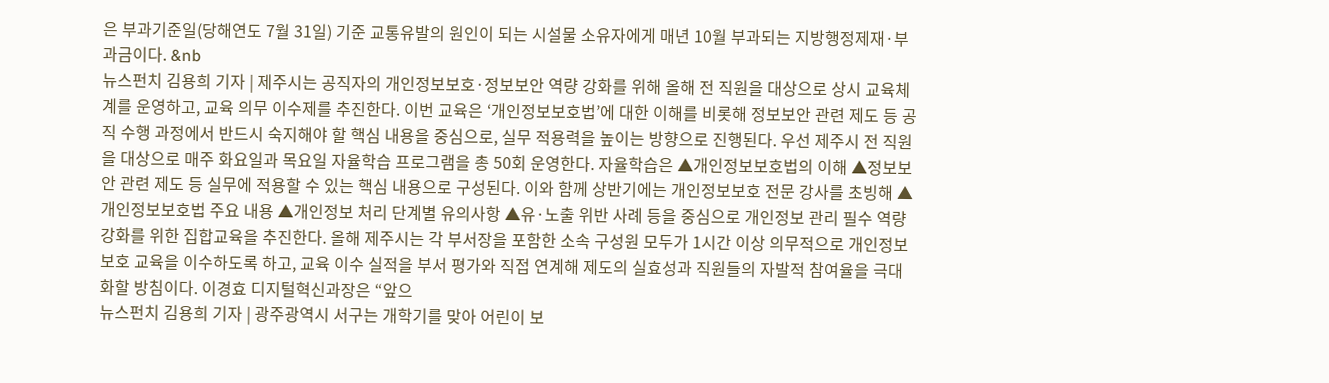은 부과기준일(당해연도 7월 31일) 기준 교통유발의 원인이 되는 시설물 소유자에게 매년 10월 부과되는 지방행정제재·부과금이다. &nb
뉴스펀치 김용희 기자 | 제주시는 공직자의 개인정보보호·정보보안 역량 강화를 위해 올해 전 직원을 대상으로 상시 교육체계를 운영하고, 교육 의무 이수제를 추진한다. 이번 교육은 ‘개인정보보호법’에 대한 이해를 비롯해 정보보안 관련 제도 등 공직 수행 과정에서 반드시 숙지해야 할 핵심 내용을 중심으로, 실무 적용력을 높이는 방향으로 진행된다. 우선 제주시 전 직원을 대상으로 매주 화요일과 목요일 자율학습 프로그램을 총 50회 운영한다. 자율학습은 ▲개인정보보호법의 이해 ▲정보보안 관련 제도 등 실무에 적용할 수 있는 핵심 내용으로 구성된다. 이와 함께 상반기에는 개인정보보호 전문 강사를 초빙해 ▲개인정보보호법 주요 내용 ▲개인정보 처리 단계별 유의사항 ▲유·노출 위반 사례 등을 중심으로 개인정보 관리 필수 역량 강화를 위한 집합교육을 추진한다. 올해 제주시는 각 부서장을 포함한 소속 구성원 모두가 1시간 이상 의무적으로 개인정보보호 교육을 이수하도록 하고, 교육 이수 실적을 부서 평가와 직접 연계해 제도의 실효성과 직원들의 자발적 참여율을 극대화할 방침이다. 이경효 디지털혁신과장은 “앞으
뉴스펀치 김용희 기자 | 광주광역시 서구는 개학기를 맞아 어린이 보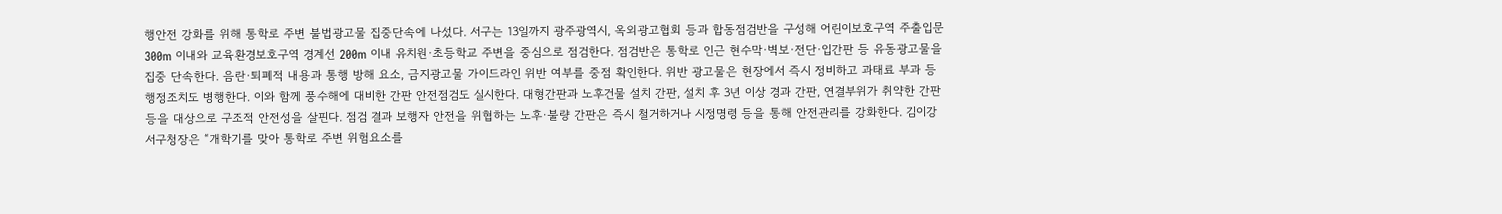행안전 강화를 위해 통학로 주변 불법광고물 집중단속에 나섰다. 서구는 13일까지 광주광역시, 옥외광고협회 등과 합동점검반을 구성해 어린이보호구역 주출입문 300m 이내와 교육환경보호구역 경계선 200m 이내 유치원·초등학교 주변을 중심으로 점검한다. 점검반은 통학로 인근 현수막·벽보·전단·입간판 등 유동광고물을 집중 단속한다. 음란·퇴폐적 내용과 통행 방해 요소, 금지광고물 가이드라인 위반 여부를 중점 확인한다. 위반 광고물은 현장에서 즉시 정비하고 과태료 부과 등 행정조치도 병행한다. 이와 함께 풍수해에 대비한 간판 안전점검도 실시한다. 대형간판과 노후건물 설치 간판, 설치 후 3년 이상 경과 간판, 연결부위가 취약한 간판 등을 대상으로 구조적 안전성을 살핀다. 점검 결과 보행자 안전을 위협하는 노후·불량 간판은 즉시 철거하거나 시정명령 등을 통해 안전관리를 강화한다. 김이강 서구청장은 “개학기를 맞아 통학로 주변 위험요소를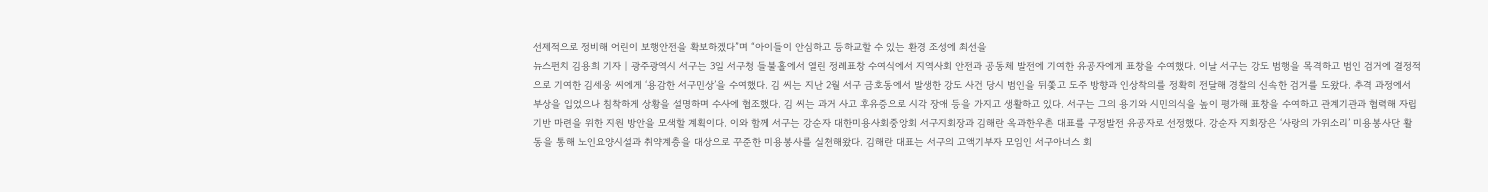선제적으로 정비해 어린이 보행안전을 확보하겠다”며 “아이들이 안심하고 등하교할 수 있는 환경 조성에 최선을
뉴스펀치 김용희 기자 | 광주광역시 서구는 3일 서구청 들불홀에서 열린 정례표창 수여식에서 지역사회 안전과 공동체 발전에 기여한 유공자에게 표창을 수여했다. 이날 서구는 강도 범행을 목격하고 범인 검거에 결정적으로 기여한 김세웅 씨에게 ‘용감한 서구민상’을 수여했다. 김 씨는 지난 2월 서구 금호동에서 발생한 강도 사건 당시 범인을 뒤쫓고 도주 방향과 인상착의를 정확히 전달해 경찰의 신속한 검거를 도왔다. 추격 과정에서 부상을 입었으나 침착하게 상황을 설명하며 수사에 협조했다. 김 씨는 과거 사고 후유증으로 시각 장애 등을 가지고 생활하고 있다. 서구는 그의 용기와 시민의식을 높이 평가해 표창을 수여하고 관계기관과 협력해 자립 기반 마련을 위한 지원 방안을 모색할 계획이다. 이와 함께 서구는 강순자 대한미용사회중앙회 서구지회장과 김해란 옥과한우촌 대표를 구정발전 유공자로 선정했다. 강순자 지회장은 ‘사랑의 가위소리’ 미용봉사단 활동을 통해 노인요양시설과 취약계층을 대상으로 꾸준한 미용봉사를 실천해왔다. 김해란 대표는 서구의 고액기부자 모임인 서구아너스 회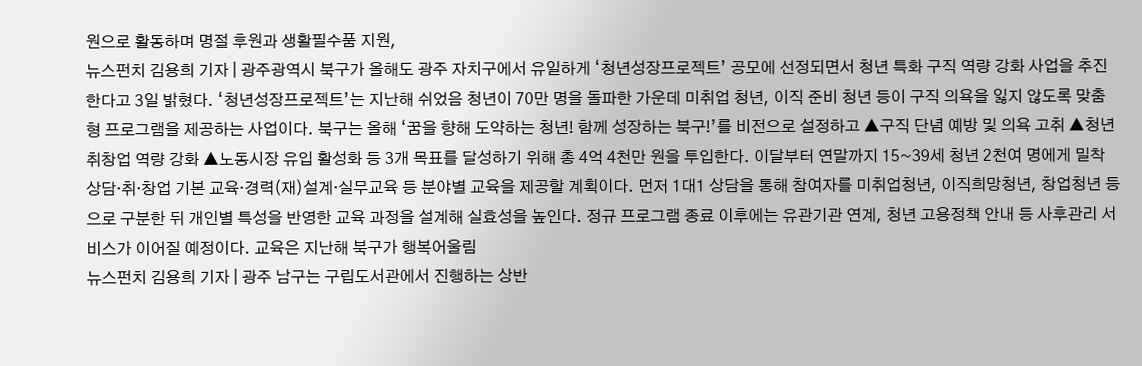원으로 활동하며 명절 후원과 생활필수품 지원,
뉴스펀치 김용희 기자 | 광주광역시 북구가 올해도 광주 자치구에서 유일하게 ‘청년성장프로젝트’ 공모에 선정되면서 청년 특화 구직 역량 강화 사업을 추진한다고 3일 밝혔다. ‘청년성장프로젝트’는 지난해 쉬었음 청년이 70만 명을 돌파한 가운데 미취업 청년, 이직 준비 청년 등이 구직 의욕을 잃지 않도록 맞춤형 프로그램을 제공하는 사업이다. 북구는 올해 ‘꿈을 향해 도약하는 청년! 함께 성장하는 북구!’를 비전으로 설정하고 ▲구직 단념 예방 및 의욕 고취 ▲청년 취창업 역량 강화 ▲노동시장 유입 활성화 등 3개 목표를 달성하기 위해 총 4억 4천만 원을 투입한다. 이달부터 연말까지 15~39세 청년 2천여 명에게 밀착 상담·취·창업 기본 교육·경력(재)설계·실무교육 등 분야별 교육을 제공할 계획이다. 먼저 1대1 상담을 통해 참여자를 미취업청년, 이직희망청년, 창업청년 등으로 구분한 뒤 개인별 특성을 반영한 교육 과정을 설계해 실효성을 높인다. 정규 프로그램 종료 이후에는 유관기관 연계, 청년 고용정책 안내 등 사후관리 서비스가 이어질 예정이다. 교육은 지난해 북구가 행복어울림
뉴스펀치 김용희 기자 | 광주 남구는 구립도서관에서 진행하는 상반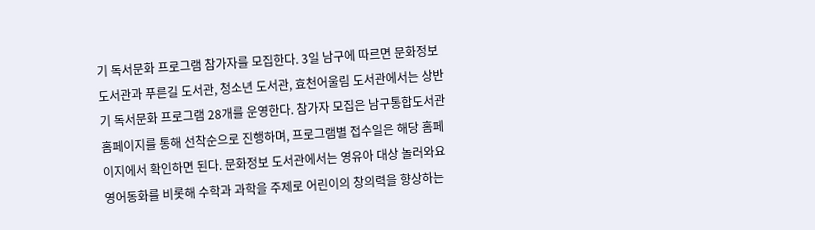기 독서문화 프로그램 참가자를 모집한다. 3일 남구에 따르면 문화정보 도서관과 푸른길 도서관, 청소년 도서관, 효천어울림 도서관에서는 상반기 독서문화 프로그램 28개를 운영한다. 참가자 모집은 남구통합도서관 홈페이지를 통해 선착순으로 진행하며, 프로그램별 접수일은 해당 홈페이지에서 확인하면 된다. 문화정보 도서관에서는 영유아 대상 놀러와요 영어동화를 비롯해 수학과 과학을 주제로 어린이의 창의력을 향상하는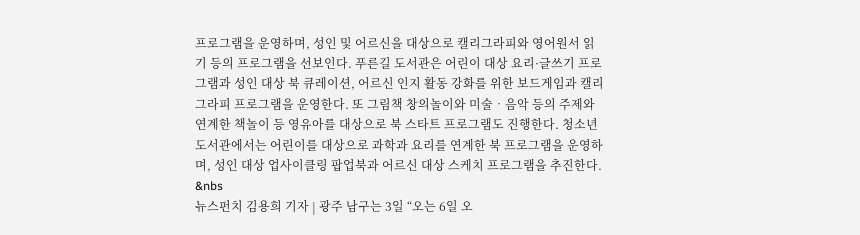프로그램을 운영하며, 성인 및 어르신을 대상으로 캘리그라피와 영어원서 읽기 등의 프로그램을 선보인다. 푸른길 도서관은 어린이 대상 요리·글쓰기 프로그램과 성인 대상 북 큐레이션, 어르신 인지 활동 강화를 위한 보드게임과 캘리그라피 프로그램을 운영한다. 또 그림책 창의놀이와 미술‧음악 등의 주제와 연계한 책놀이 등 영유아를 대상으로 북 스타트 프로그램도 진행한다. 청소년 도서관에서는 어린이를 대상으로 과학과 요리를 연계한 북 프로그램을 운영하며, 성인 대상 업사이클링 팝업북과 어르신 대상 스케치 프로그램을 추진한다. &nbs
뉴스펀치 김용희 기자 | 광주 남구는 3일 “오는 6일 오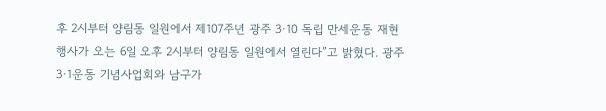후 2시부터 양림동 일원에서 제107주년 광주 3·10 독립 만세운동 재현행사가 오는 6일 오후 2시부터 양림동 일원에서 열린다”고 밝혔다. 광주 3·1운동 기념사업회와 남구가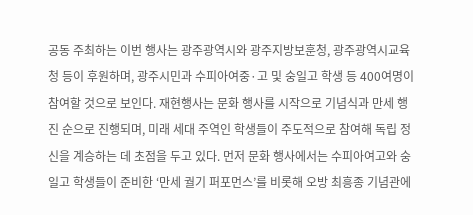공동 주최하는 이번 행사는 광주광역시와 광주지방보훈청, 광주광역시교육청 등이 후원하며, 광주시민과 수피아여중·고 및 숭일고 학생 등 400여명이 참여할 것으로 보인다. 재현행사는 문화 행사를 시작으로 기념식과 만세 행진 순으로 진행되며, 미래 세대 주역인 학생들이 주도적으로 참여해 독립 정신을 계승하는 데 초점을 두고 있다. 먼저 문화 행사에서는 수피아여고와 숭일고 학생들이 준비한 ‘만세 궐기 퍼포먼스’를 비롯해 오방 최흥종 기념관에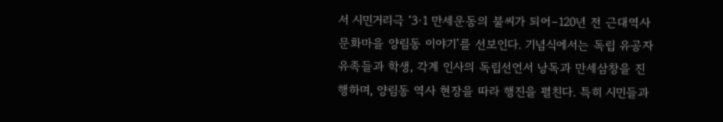서 시민거리극 ‘3·1 만세운동의 불씨가 되어–120년 전 근대역사문화마을 양림동 이야기’를 선보인다. 기념식에서는 독립 유공자 유족들과 학생, 각계 인사의 독립선언서 낭독과 만세삼창을 진행하며, 양림동 역사 현장을 따라 행진을 펼친다. 특히 시민들과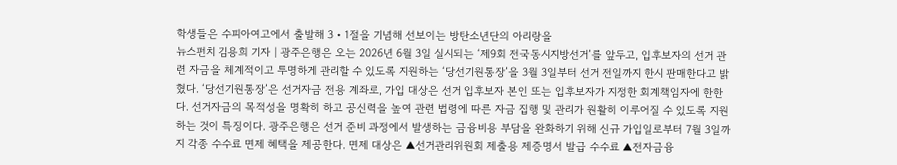학생들은 수피아여고에서 출발해 3‧1절을 기념해 선보이는 방탄소년단의 아리랑을
뉴스펀치 김용희 기자 | 광주은행은 오는 2026년 6월 3일 실시되는 ‘제9회 전국동시지방선거’를 앞두고, 입후보자의 선거 관련 자금을 체계적이고 투명하게 관리할 수 있도록 지원하는 ‘당선기원통장’을 3월 3일부터 선거 전일까지 한시 판매한다고 밝혔다. ‘당선기원통장’은 선거자금 전용 계좌로, 가입 대상은 선거 입후보자 본인 또는 입후보자가 지정한 회계책임자에 한한다. 선거자금의 목적성을 명확히 하고 공신력을 높여 관련 법령에 따른 자금 집행 및 관리가 원활히 이루어질 수 있도록 지원하는 것이 특징이다. 광주은행은 선거 준비 과정에서 발생하는 금융비용 부담을 완화하기 위해 신규 가입일로부터 7월 3일까지 각종 수수료 면제 혜택을 제공한다. 면제 대상은 ▲선거관리위원회 제출용 제증명서 발급 수수료 ▲전자금융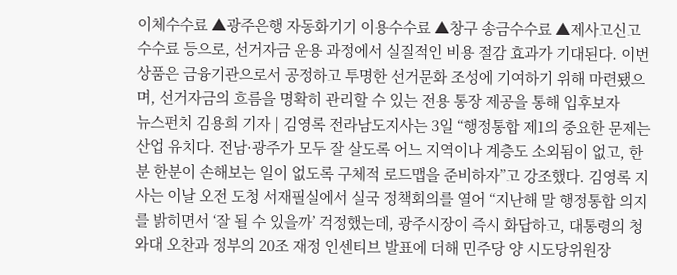이체수수료 ▲광주은행 자동화기기 이용수수료 ▲창구 송금수수료 ▲제사고신고 수수료 등으로, 선거자금 운용 과정에서 실질적인 비용 절감 효과가 기대된다. 이번 상품은 금융기관으로서 공정하고 투명한 선거문화 조성에 기여하기 위해 마련됐으며, 선거자금의 흐름을 명확히 관리할 수 있는 전용 통장 제공을 통해 입후보자
뉴스펀치 김용희 기자 | 김영록 전라남도지사는 3일 “행정통합 제1의 중요한 문제는 산업 유치다. 전남·광주가 모두 잘 살도록 어느 지역이나 계층도 소외됨이 없고, 한분 한분이 손해보는 일이 없도록 구체적 로드맵을 준비하자”고 강조했다. 김영록 지사는 이날 오전 도청 서재필실에서 실국 정책회의를 열어 “지난해 말 행정통합 의지를 밝히면서 ‘잘 될 수 있을까’ 걱정했는데, 광주시장이 즉시 화답하고, 대통령의 청와대 오찬과 정부의 20조 재정 인센티브 발표에 더해 민주당 양 시도당위원장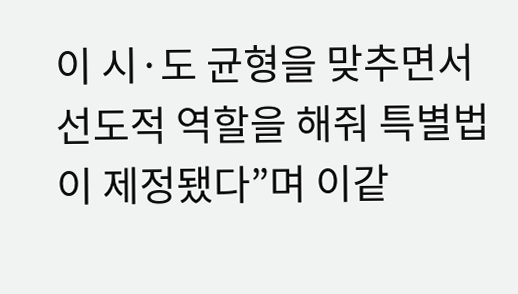이 시·도 균형을 맞추면서 선도적 역할을 해줘 특별법이 제정됐다”며 이같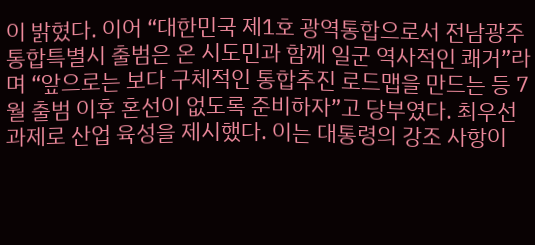이 밝혔다. 이어 “대한민국 제1호 광역통합으로서 전남광주통합특별시 출범은 온 시도민과 함께 일군 역사적인 쾌거”라며 “앞으로는 보다 구체적인 통합추진 로드맵을 만드는 등 7월 출범 이후 혼선이 없도록 준비하자”고 당부였다. 최우선 과제로 산업 육성을 제시했다. 이는 대통령의 강조 사항이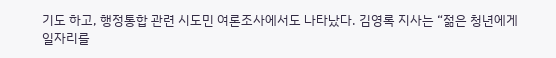기도 하고, 행정통합 관련 시도민 여론조사에서도 나타났다. 김영록 지사는 “젊은 청년에게 일자리를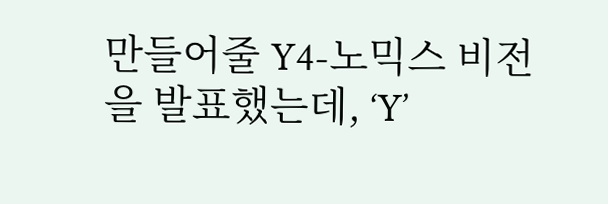만들어줄 Y4-노믹스 비전을 발표했는데, ‘Y’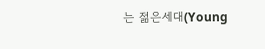는 젊은세대(Young